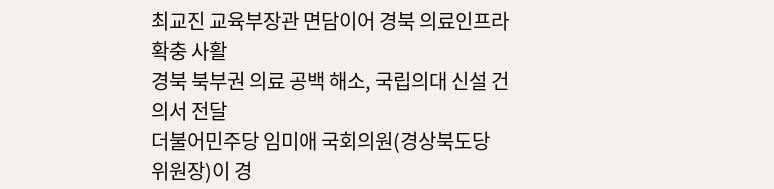최교진 교육부장관 면담이어 경북 의료인프라 확충 사활
경북 북부권 의료 공백 해소, 국립의대 신설 건의서 전달
더불어민주당 임미애 국회의원(경상북도당 위원장)이 경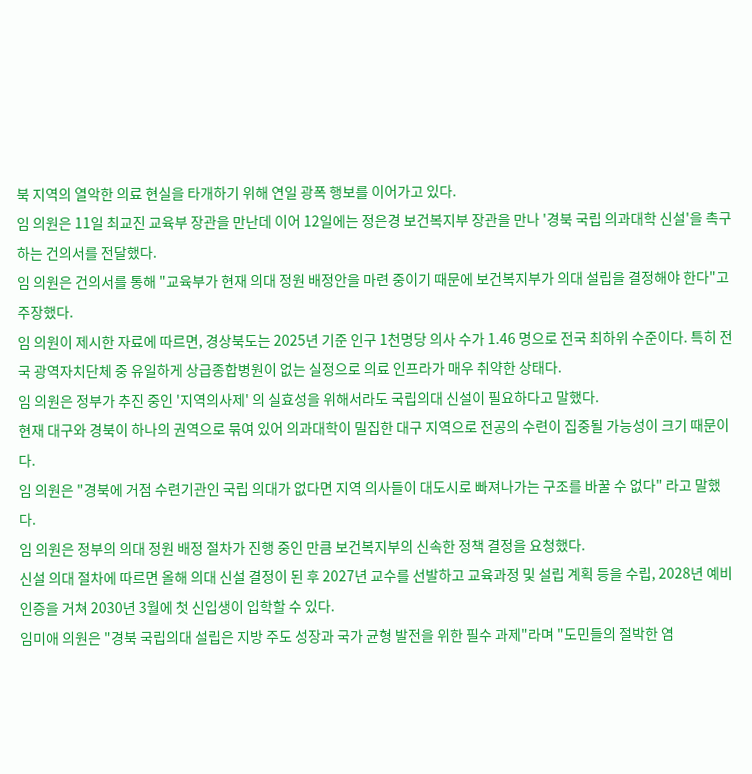북 지역의 열악한 의료 현실을 타개하기 위해 연일 광폭 행보를 이어가고 있다.
임 의원은 11일 최교진 교육부 장관을 만난데 이어 12일에는 정은경 보건복지부 장관을 만나 '경북 국립 의과대학 신설'을 촉구하는 건의서를 전달했다.
임 의원은 건의서를 통해 "교육부가 현재 의대 정원 배정안을 마련 중이기 때문에 보건복지부가 의대 설립을 결정해야 한다"고 주장했다.
임 의원이 제시한 자료에 따르면, 경상북도는 2025년 기준 인구 1천명당 의사 수가 1.46 명으로 전국 최하위 수준이다. 특히 전국 광역자치단체 중 유일하게 상급종합병원이 없는 실정으로 의료 인프라가 매우 취약한 상태다.
임 의원은 정부가 추진 중인 '지역의사제' 의 실효성을 위해서라도 국립의대 신설이 필요하다고 말했다.
현재 대구와 경북이 하나의 권역으로 묶여 있어 의과대학이 밀집한 대구 지역으로 전공의 수련이 집중될 가능성이 크기 때문이다.
임 의원은 "경북에 거점 수련기관인 국립 의대가 없다면 지역 의사들이 대도시로 빠져나가는 구조를 바꿀 수 없다" 라고 말했다.
임 의원은 정부의 의대 정원 배정 절차가 진행 중인 만큼 보건복지부의 신속한 정책 결정을 요청했다.
신설 의대 절차에 따르면 올해 의대 신설 결정이 된 후 2027년 교수를 선발하고 교육과정 및 설립 계획 등을 수립, 2028년 예비인증을 거쳐 2030년 3월에 첫 신입생이 입학할 수 있다.
임미애 의원은 "경북 국립의대 설립은 지방 주도 성장과 국가 균형 발전을 위한 필수 과제"라며 "도민들의 절박한 염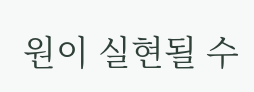원이 실현될 수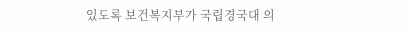있도록 보건복지부가 국립경국대 의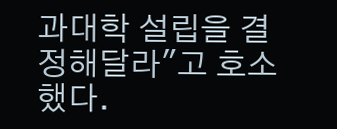과대학 설립을 결정해달라"고 호소했다.